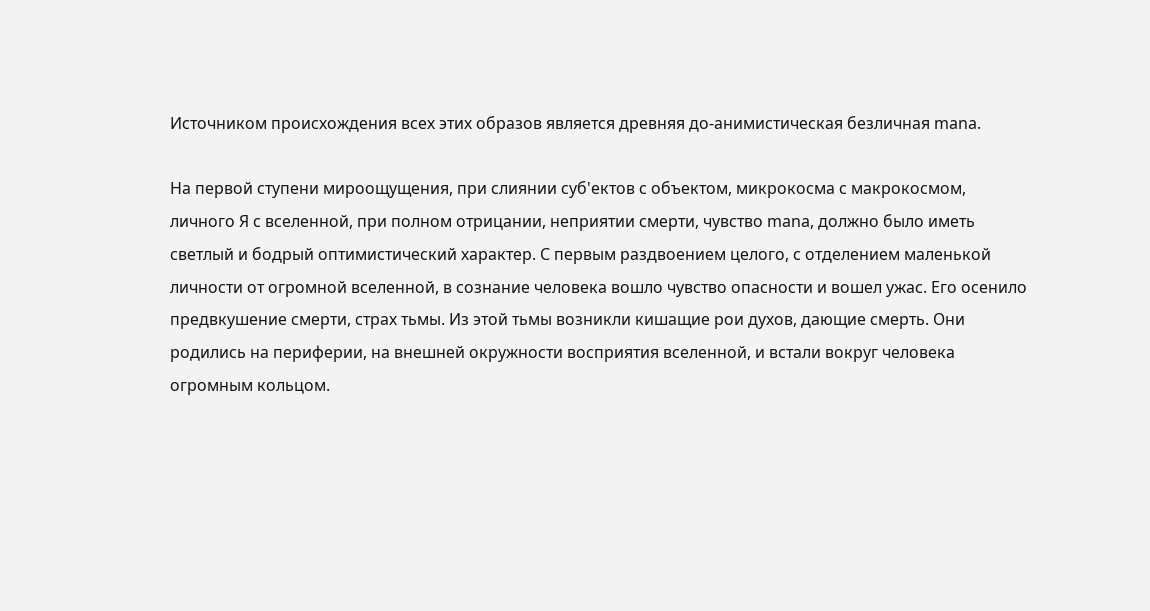Источником происхождения всех этих образов является древняя до-анимистическая безличная mana.

На первой ступени мироощущения, при слиянии суб'ектов с объектом, микрокосма с макрокосмом, личного Я с вселенной, при полном отрицании, неприятии смерти, чувство mana, должно было иметь светлый и бодрый оптимистический характер. С первым раздвоением целого, с отделением маленькой личности от огромной вселенной, в сознание человека вошло чувство опасности и вошел ужас. Его осенило предвкушение смерти, страх тьмы. Из этой тьмы возникли кишащие рои духов, дающие смерть. Они родились на периферии, на внешней окружности восприятия вселенной, и встали вокруг человека огромным кольцом.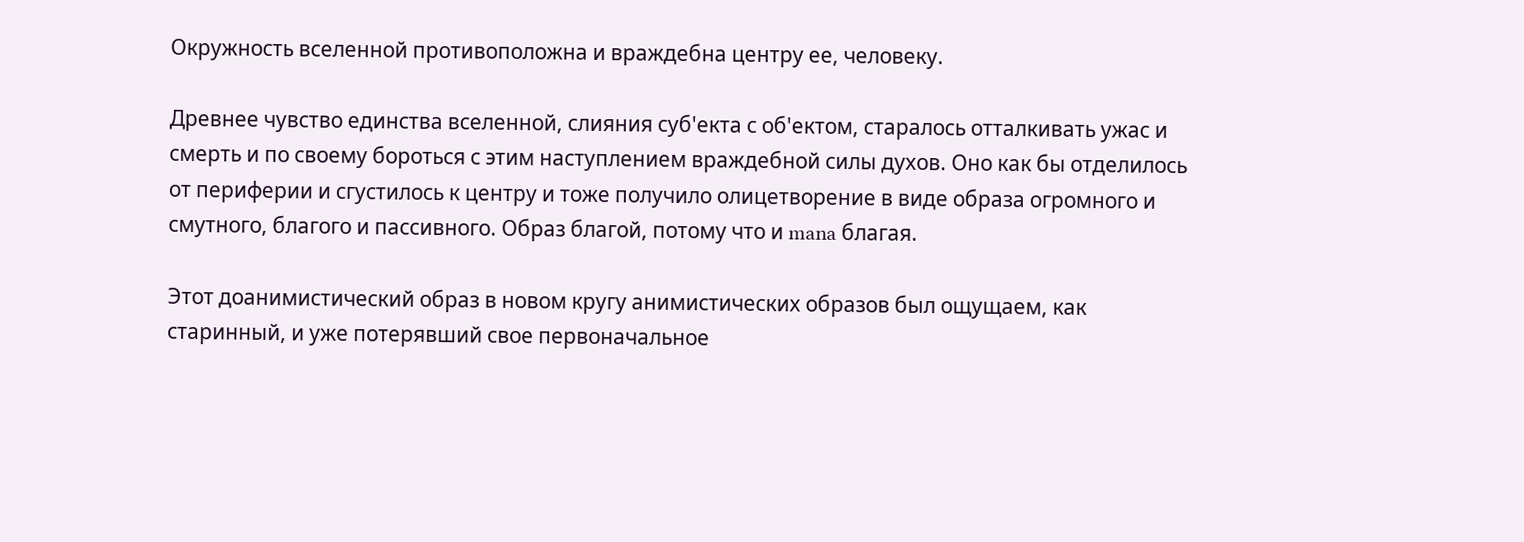Окружность вселенной противоположна и враждебна центру ее, человеку.

Древнее чувство единства вселенной, слияния суб'екта с об'ектом, старалось отталкивать ужас и смерть и по своему бороться с этим наступлением враждебной силы духов. Оно как бы отделилось от периферии и сгустилось к центру и тоже получило олицетворение в виде образа огромного и смутного, благого и пассивного. Образ благой, потому что и mana благая.

Этот доанимистический образ в новом кругу анимистических образов был ощущаем, как старинный, и уже потерявший свое первоначальное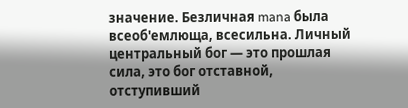значение. Безличная mana была всеоб'емлюща, всесильна. Личный центральный бог — это прошлая сила, это бог отставной, отступивший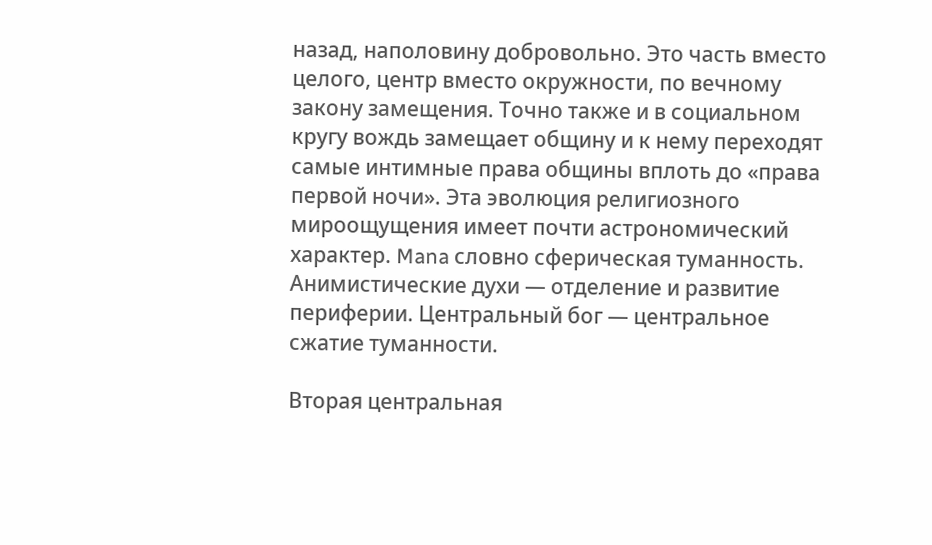назад, наполовину добровольно. Это часть вместо целого, центр вместо окружности, по вечному закону замещения. Точно также и в социальном кругу вождь замещает общину и к нему переходят самые интимные права общины вплоть до «права первой ночи». Эта эволюция религиозного мироощущения имеет почти астрономический характер. Mana словно сферическая туманность. Анимистические духи — отделение и развитие периферии. Центральный бог — центральное сжатие туманности.

Вторая центральная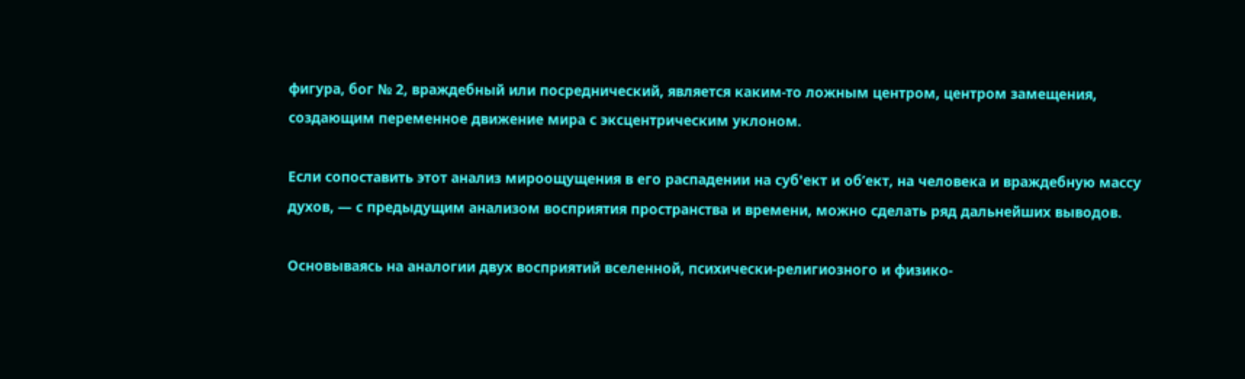фигура, бог № 2, враждебный или посреднический, является каким-то ложным центром, центром замещения, создающим переменное движение мира с эксцентрическим уклоном.

Если сопоставить этот анализ мироощущения в его распадении на суб'ект и об’ект, на человека и враждебную массу духов, — с предыдущим анализом восприятия пространства и времени, можно сделать ряд дальнейших выводов.

Основываясь на аналогии двух восприятий вселенной, психически-религиозного и физико-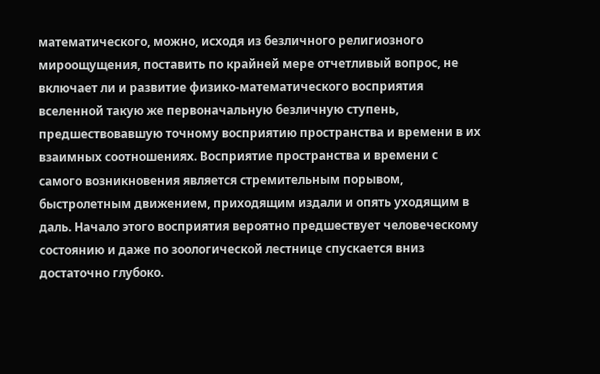математического, можно, исходя из безличного религиозного мироощущения, поставить по крайней мере отчетливый вопрос, не включает ли и развитие физико-математического восприятия вселенной такую же первоначальную безличную ступень, предшествовавшую точному восприятию пространства и времени в их взаимных соотношениях. Восприятие пространства и времени с самого возникновения является стремительным порывом, быстролетным движением, приходящим издали и опять уходящим в даль. Начало этого восприятия вероятно предшествует человеческому состоянию и даже по зоологической лестнице спускается вниз достаточно глубоко.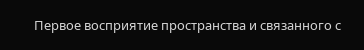Первое восприятие пространства и связанного с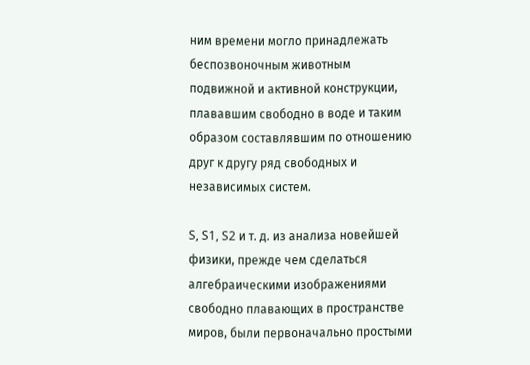ним времени могло принадлежать беспозвоночным животным подвижной и активной конструкции, плававшим свободно в воде и таким образом составлявшим по отношению друг к другу ряд свободных и независимых систем.

S, S1, S2 и т. д. из анализа новейшей физики, прежде чем сделаться алгебраическими изображениями свободно плавающих в пространстве миров, были первоначально простыми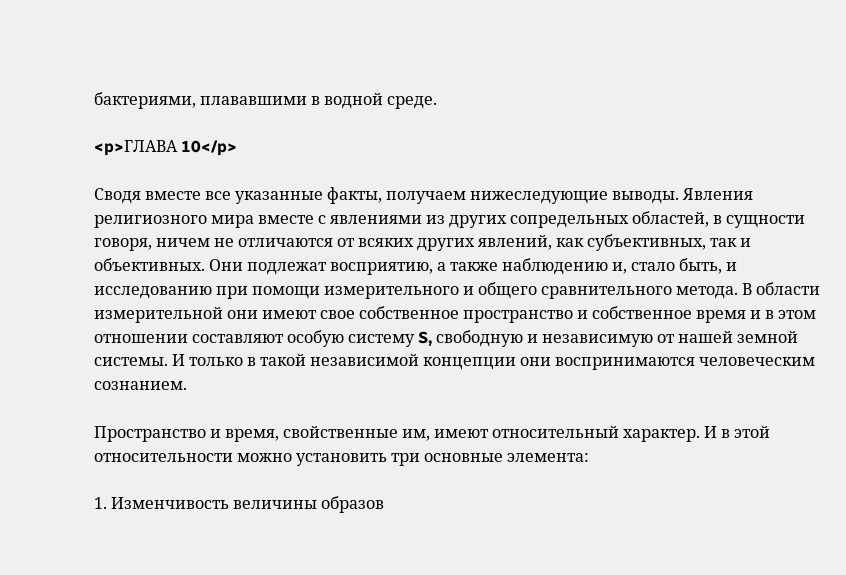бактериями, плававшими в водной среде.

<p>ГЛАВА 10</p>

Сводя вместе все указанные факты, получаем нижеследующие выводы. Явления религиозного мира вместе с явлениями из других сопредельных областей, в сущности говоря, ничем не отличаются от всяких других явлений, как субъективных, так и объективных. Они подлежат восприятию, а также наблюдению и, стало быть, и исследованию при помощи измерительного и общего сравнительного метода. В области измерительной они имеют свое собственное пространство и собственное время и в этом отношении составляют особую систему S, свободную и независимую от нашей земной системы. И только в такой независимой концепции они воспринимаются человеческим сознанием.

Пространство и время, свойственные им, имеют относительный характер. И в этой относительности можно установить три основные элемента:

1. Изменчивость величины образов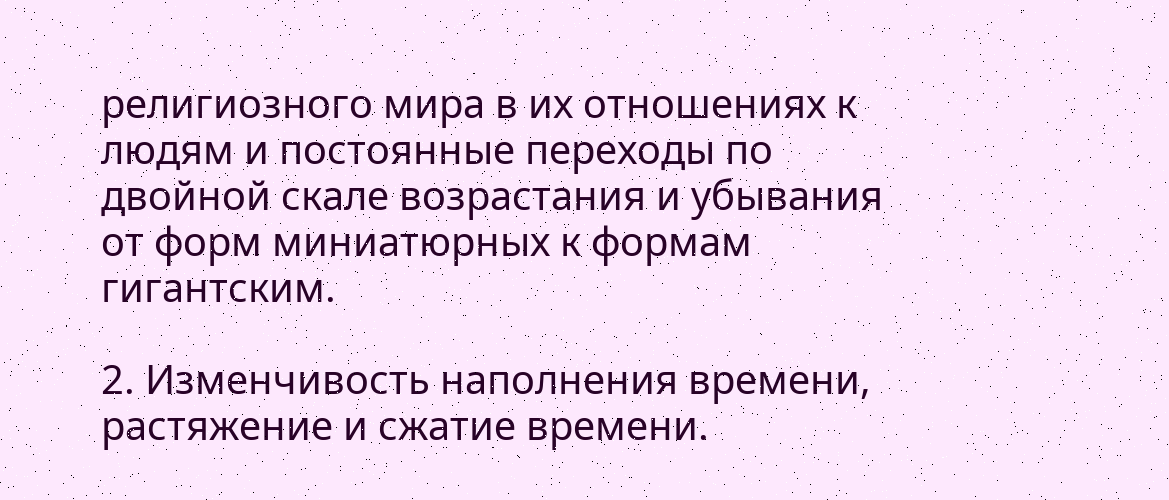религиозного мира в их отношениях к людям и постоянные переходы по двойной скале возрастания и убывания от форм миниатюрных к формам гигантским.

2. Изменчивость наполнения времени, растяжение и сжатие времени.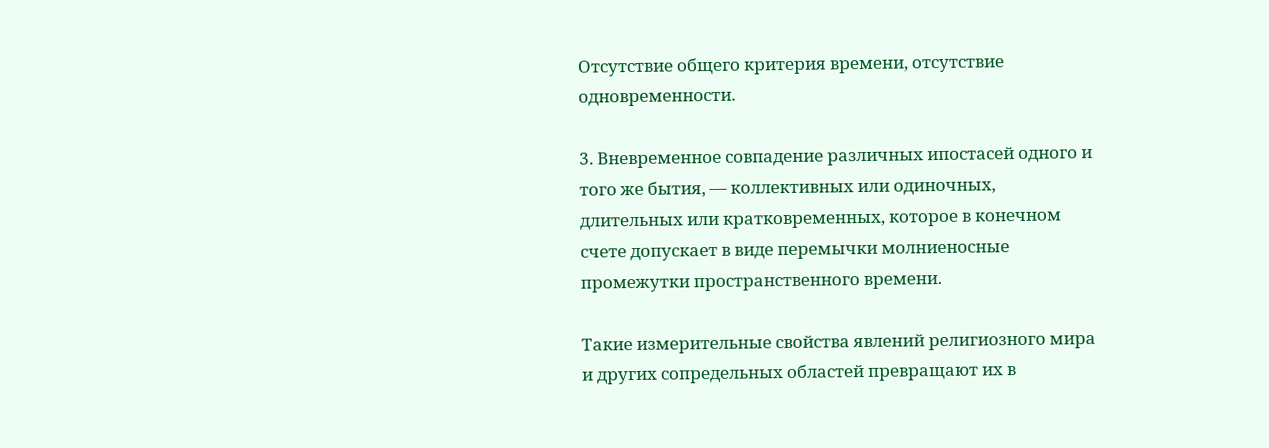Отсутствие общего критерия времени, отсутствие одновременности.

3. Вневременное совпадение различных ипостасей одного и того же бытия, — коллективных или одиночных, длительных или кратковременных, которое в конечном счете допускает в виде перемычки молниеносные промежутки пространственного времени.

Такие измерительные свойства явлений религиозного мира и других сопредельных областей превращают их в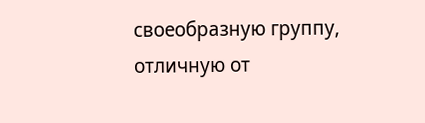своеобразную группу, отличную от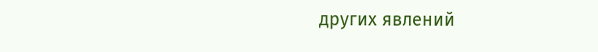других явлений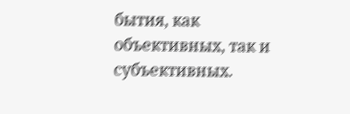бытия, как объективных, так и субъективных.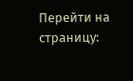Перейти на страницу: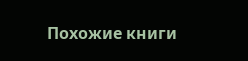Похожие книги